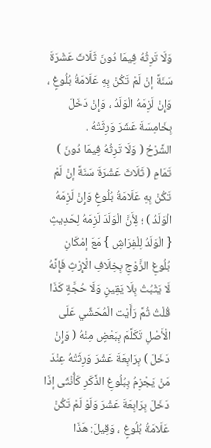وَلَا تَرِثُهُ فِيمَا دُونَ ثَلَاثَ عَشْرَةَ سَنَةً إنْ لَمْ تَكُنْ بِهِ عَلَامَةُ بُلُوغٍ ، وَإِنْ لَزِمَهُ الْوَلَدُ ، وَإِنْ دَخَلَ بِخَامِسَةَ عَشَرَ وَرِثَتْهُ .
الشَّرْحُ ( وَلَا تَرِثُهُ فِيمَا دُونَ ) تَمَامِ ( ثَلَاثَ عَشْرَةَ سَنَةً إنْ لَمْ تَكُنْ بِهِ عَلَامَةُ بُلُوغٍ وَإِنْ لَزِمَهُ الْوَلَدُ ) ؛ لِأَنَّ الْوَلَدَ لَزِمَهُ لِحَدِيثِ { الْوَلَدُ لِلْفِرَاشِ } مَعَ إمْكَانِ بُلُوغِ الزَّوْجِ بِخِلَافِ الْإِرْثِ فَإِنَّهُ لَا يَثْبُتُ بِلَا يَقِينٍ وَلَا حُجَّةٍ كَذَا قُلْتُ ثُمَّ رَأَيْت الْمُحَشِّي عَلَى الْأَصْلِ تَكَلَّمَ بِبَعْضٍ مِنْهُ ( وَإِنْ دَخَلَ ) بِرَابِعَةَ عَشْرَ وَرِثَتْهُ عِنْدَ مَنْ يَجْزِمُ بِبُلُوغِ الذَّكَرِ كَأُنْثَى إذَا دَخَلَ بِرَابِعَةَ عَشْرَ وَلَوْ لَمْ تَكُنْ عَلَامَةُ بُلُوغٍ ، وَقِيلَ: هَذَا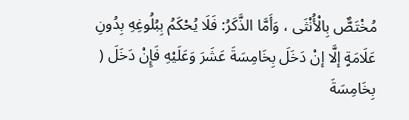مُخْتَصٌّ بِالْأُنْثَى ، وَأَمَّا الذَّكَرُ: فَلَا يُحْكَمُ بِبُلُوغِهِ بِدُونِ عَلَامَةٍ إلَّا إنْ دَخَلَ بِخَامِسَةَ عَشَرَ وَعَلَيْهِ فَإِنْ دَخَلَ ( بِخَامِسَةَ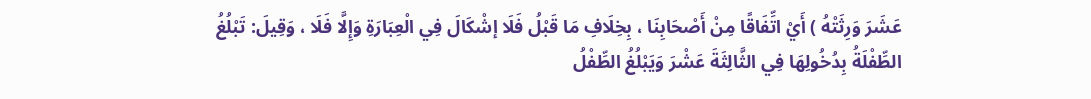عَشَرَ وَرِثَتْهُ ) أَيْ اتِّفَاقًا مِنْ أَصْحَابِنَا ، بِخِلَافِ مَا قَبْلُ فَلَا إشْكَالَ فِي الْعِبَارَةِ وَإِلَّا فَلَا ، وَقِيلَ: تَبْلُغُ الطِّفْلَةُ بِدُخُولِهَا فِي الثَّالِثَةَ عَشْرَ وَيَبْلُغُ الطِّفْلُ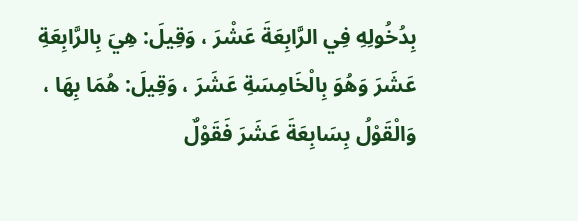بِدُخُولِهِ فِي الرَّابِعَةَ عَشْرَ ، وَقِيلَ: هِيَ بِالرَّابِعَةِ عَشَرَ وَهُوَ بِالْخَامِسَةِ عَشَرَ ، وَقِيلَ: هُمَا بِهَا ، وَالْقَوْلُ بِسَابِعَةَ عَشَرَ فَقَوْلٌ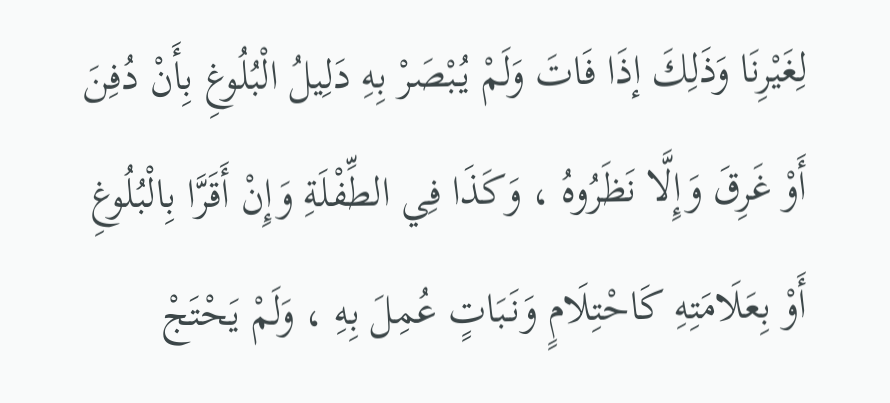لِغَيْرِنَا وَذَلِكَ إذَا فَاتَ وَلَمْ يُبْصَرْ بِهِ دَلِيلُ الْبُلُوغِ بِأَنْ دُفِنَ أَوْ غَرِقَ وَإِلَّا نَظَرُوهُ ، وَكَذَا فِي الطِّفْلَةِ وَإِنْ أَقَرَّا بِالْبُلُوغِ أَوْ بِعَلَامَتِهِ كَاحْتِلَامٍ وَنَبَاتٍ عُمِلَ بِهِ ، وَلَمْ يَحْتَجْ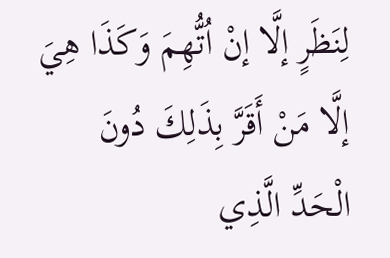لِنَظَرٍ إلَّا إنْ اُتُّهِمَ وَكَذَا هِيَ إلَّا مَنْ أَقَرَّ بِذَلِكَ دُونَ الْحَدِّ الَّذِي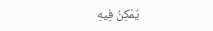يُمْكِنُ فِيهِ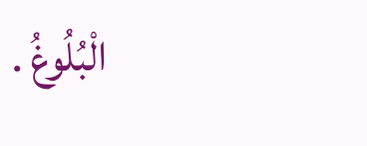الْبُلُوغُ .